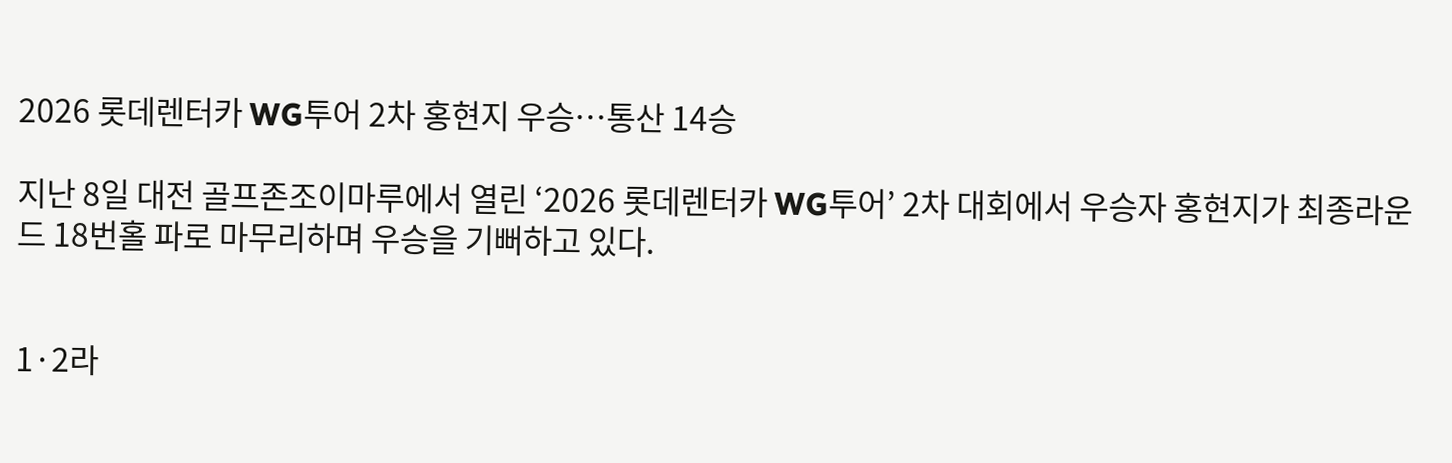2026 롯데렌터카 WG투어 2차 홍현지 우승…통산 14승

지난 8일 대전 골프존조이마루에서 열린 ‘2026 롯데렌터카 WG투어’ 2차 대회에서 우승자 홍현지가 최종라운드 18번홀 파로 마무리하며 우승을 기뻐하고 있다.


1·2라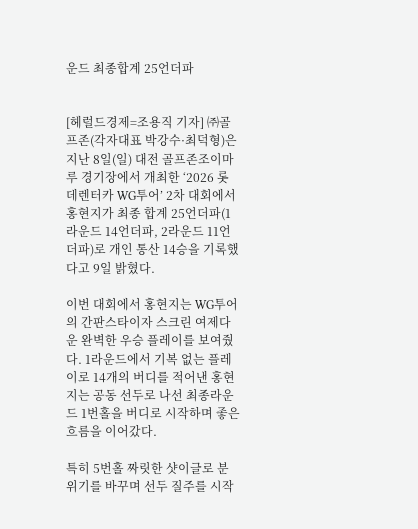운드 최종합계 25언더파


[헤럴드경제=조용직 기자] ㈜골프존(각자대표 박강수·최덕형)은 지난 8일(일) 대전 골프존조이마루 경기장에서 개최한 ‘2026 롯데렌터카 WG투어’ 2차 대회에서 홍현지가 최종 합계 25언더파(1라운드 14언더파, 2라운드 11언더파)로 개인 통산 14승을 기록했다고 9일 밝혔다.

이번 대회에서 홍현지는 WG투어의 간판스타이자 스크린 여제다운 완벽한 우승 플레이를 보여줬다. 1라운드에서 기복 없는 플레이로 14개의 버디를 적어낸 홍현지는 공동 선두로 나선 최종라운드 1번홀을 버디로 시작하며 좋은 흐름을 이어갔다.

특히 5번홀 짜릿한 샷이글로 분위기를 바꾸며 선두 질주를 시작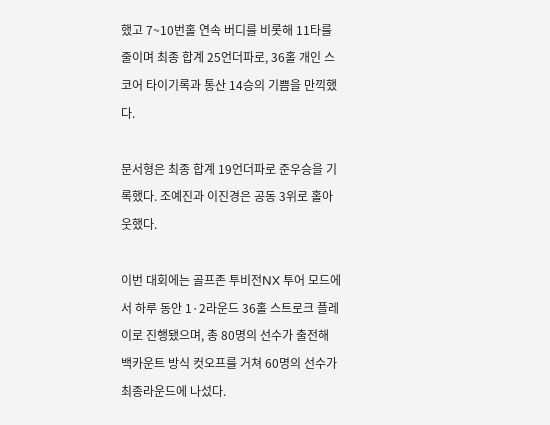했고 7~10번홀 연속 버디를 비롯해 11타를 줄이며 최종 합계 25언더파로, 36홀 개인 스코어 타이기록과 통산 14승의 기쁨을 만끽했다.

문서형은 최종 합계 19언더파로 준우승을 기록했다. 조예진과 이진경은 공동 3위로 홀아웃했다.

이번 대회에는 골프존 투비전NX 투어 모드에서 하루 동안 1·2라운드 36홀 스트로크 플레이로 진행됐으며, 총 80명의 선수가 출전해 백카운트 방식 컷오프를 거쳐 60명의 선수가 최종라운드에 나섰다.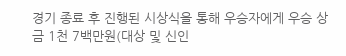경기 종료 후 진행된 시상식을 통해 우승자에게 우승 상금 1천 7백만원(대상 및 신인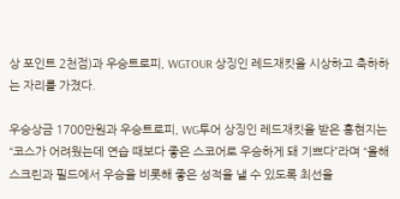상 포인트 2천점)과 우승트로피, WGTOUR 상징인 레드재킷을 시상하고 축하하는 자리를 가졌다.

우승상금 1700만원과 우승트로피, WG투어 상징인 레드재킷을 받은 홍현지는 “코스가 어려웠는데 연습 때보다 좋은 스코어로 우승하게 돼 기쁘다”라며 “올해 스크린과 필드에서 우승을 비롯해 좋은 성적을 낼 수 있도록 최선을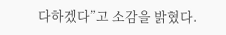다하겠다”고 소감을 밝혔다.